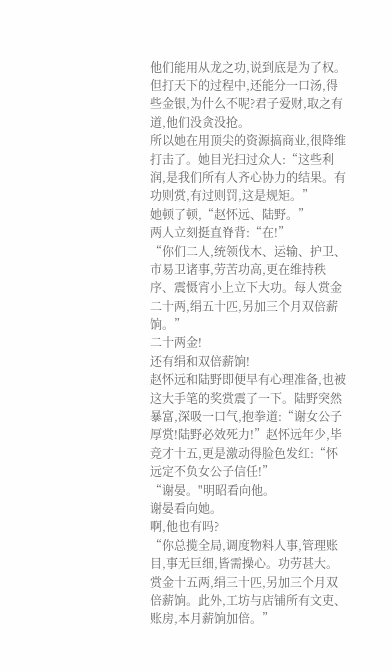他们能用从龙之功,说到底是为了权。
但打天下的过程中,还能分一口汤,得些金银,为什么不呢?君子爱财,取之有道,他们没贪没抢。
所以她在用顶尖的资源搞商业,很降维打击了。她目光扫过众人:“这些利润,是我们所有人齐心协力的结果。有功则赏,有过则罚,这是规矩。”
她顿了顿,“赵怀远、陆野。”
两人立刻挺直脊背:“在!”
“你们二人,统领伐木、运输、护卫、市易卫诸事,劳苦功高,更在维持秩序、震慑宵小上立下大功。每人赏金二十两,绢五十匹,另加三个月双倍薪饷。”
二十两金!
还有绢和双倍薪饷!
赵怀远和陆野即便早有心理准备,也被这大手笔的奖赏震了一下。陆野突然暴富,深吸一口气,抱拳道:“谢女公子厚赏!陆野必效死力!”赵怀远年少,毕竞才十五,更是激动得脸色发红:“怀远定不负女公子信任!”
“谢晏。"明昭看向他。
谢晏看向她。
啊,他也有吗?
“你总揽全局,调度物料人事,管理账目,事无巨细,皆需操心。功劳甚大。赏金十五两,绢三十匹,另加三个月双倍薪饷。此外,工坊与店铺所有文吏、账房,本月薪饷加倍。”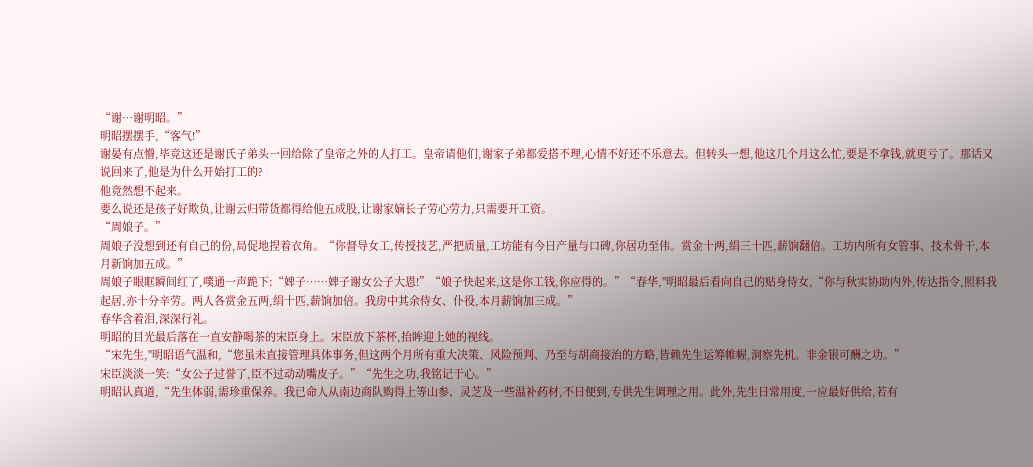“谢…谢明昭。”
明昭摆摆手,“客气!”
谢晏有点懵,毕竞这还是谢氏子弟头一回给除了皇帝之外的人打工。皇帝请他们,谢家子弟都爱搭不理,心情不好还不乐意去。但转头一想,他这几个月这么忙,要是不拿钱,就更亏了。那话又说回来了,他是为什么开始打工的?
他竟然想不起来。
要么说还是孩子好欺负,让谢云归带货都得给他五成股,让谢家嫡长子劳心劳力,只需要开工资。
“周娘子。”
周娘子没想到还有自己的份,局促地捏着衣角。“你督导女工,传授技艺,严把质量,工坊能有今日产量与口碑,你居功至伟。赏金十两,绢三十匹,薪饷翻倍。工坊内所有女管事、技术骨干,本月新饷加五成。”
周娘子眼眶瞬间红了,噗通一声跪下:“婢子……婢子谢女公子大恩!”“娘子快起来,这是你工钱,你应得的。”“春华,"明昭最后看向自己的贴身侍女,“你与秋实协助内外,传达指令,照料我起居,亦十分辛劳。两人各赏金五两,绢十匹,薪饷加倍。我房中其余侍女、仆役,本月薪饷加三成。”
春华含着泪,深深行礼。
明昭的目光最后落在一直安静喝茶的宋臣身上。宋臣放下茶杯,抬眸迎上她的视线。
“宋先生,"明昭语气温和,“您虽未直接管理具体事务,但这两个月所有重大决策、风险预判、乃至与胡商接治的方略,皆赖先生运筹帷幄,洞察先机。非金银可酬之功。”
宋臣淡淡一笑:“女公子过誉了,臣不过动动嘴皮子。”“先生之功,我铭记于心。”
明昭认真道,“先生体弱,需珍重保养。我已命人从南边商队购得上等山参、灵芝及一些温补药材,不日便到,专供先生调理之用。此外,先生日常用度,一应最好供给,若有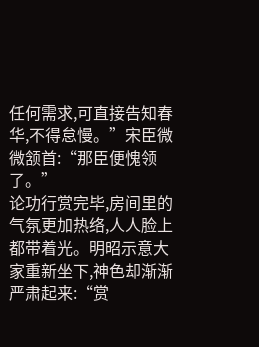任何需求,可直接告知春华,不得怠慢。”宋臣微微颔首:“那臣便愧领了。”
论功行赏完毕,房间里的气氛更加热络,人人脸上都带着光。明昭示意大家重新坐下,神色却渐渐严肃起来:“赏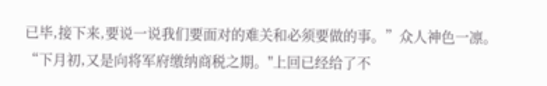已毕,接下来,要说一说我们要面对的难关和必须要做的事。”众人神色一凛。
“下月初,又是向将军府缴纳商税之期。"上回已经给了不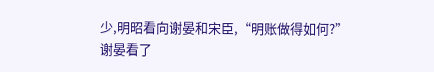少,明昭看向谢晏和宋臣,“明账做得如何?”
谢晏看了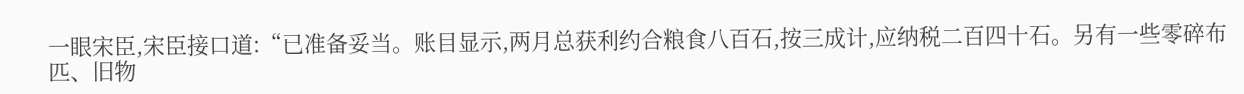一眼宋臣,宋臣接口道:“已准备妥当。账目显示,两月总获利约合粮食八百石,按三成计,应纳税二百四十石。另有一些零碎布匹、旧物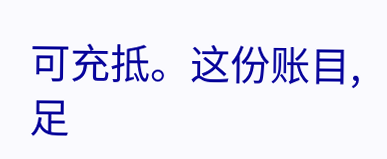可充抵。这份账目,足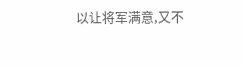以让将军满意,又不